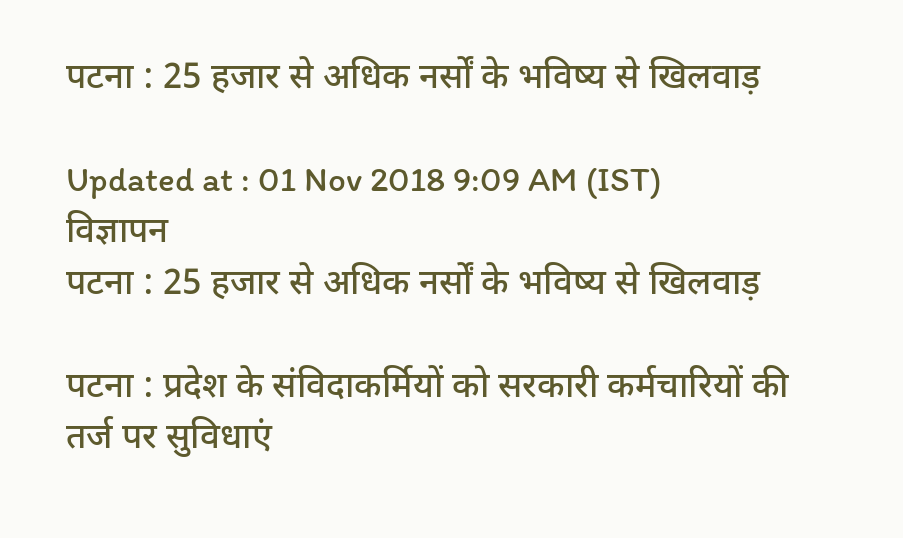पटना : 25 हजार से अधिक नर्सों के भविष्य से खिलवाड़

Updated at : 01 Nov 2018 9:09 AM (IST)
विज्ञापन
पटना : 25 हजार से अधिक नर्सों के भविष्य से खिलवाड़

पटना : प्रदेश के संविदाकर्मियों को सरकारी कर्मचारियों की तर्ज पर सुविधाएं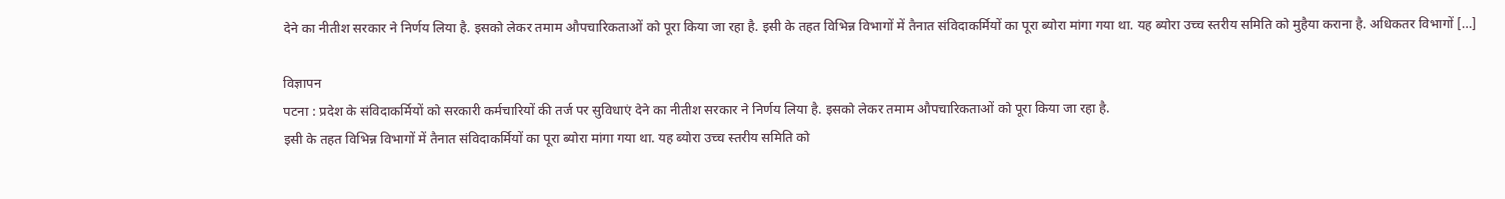देने का नीतीश सरकार ने निर्णय लिया है. इसको लेकर तमाम औपचारिकताओं को पूरा किया जा रहा है. इसी के तहत विभिन्न विभागों में तैनात संविदाकर्मियों का पूरा ब्योरा मांगा गया था. यह ब्योरा उच्च स्तरीय समिति को मुहैया कराना है. अधिकतर विभागों […]

विज्ञापन
पटना : प्रदेश के संविदाकर्मियों को सरकारी कर्मचारियों की तर्ज पर सुविधाएं देने का नीतीश सरकार ने निर्णय लिया है. इसको लेकर तमाम औपचारिकताओं को पूरा किया जा रहा है.
इसी के तहत विभिन्न विभागों में तैनात संविदाकर्मियों का पूरा ब्योरा मांगा गया था. यह ब्योरा उच्च स्तरीय समिति को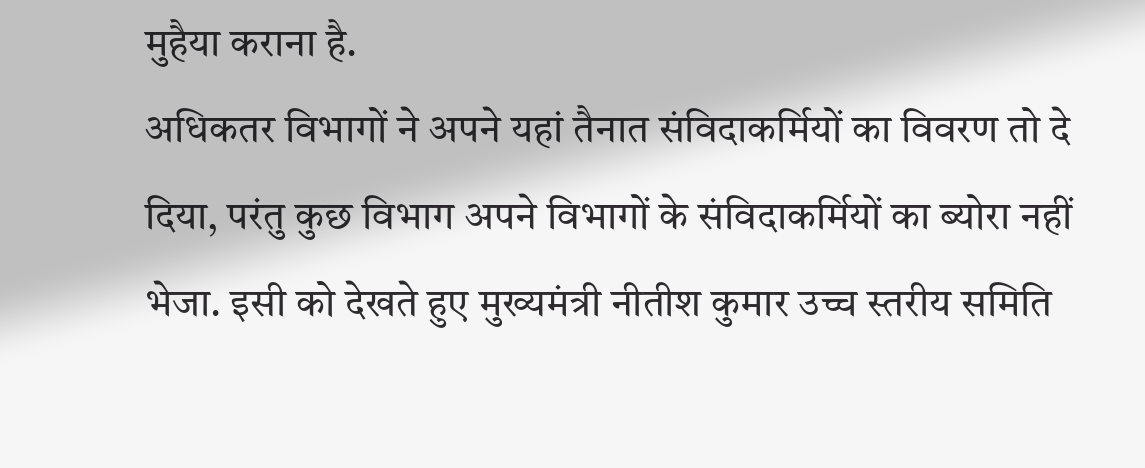मुहैया कराना है.
अधिकतर विभागों ने अपने यहां तैनात संविदाकर्मियों का विवरण तो दे दिया, परंतु कुछ विभाग अपने विभागों के संविदाकर्मियों का ब्योरा नहीं भेजा. इसी को देखते हुए मुख्यमंत्री नीतीश कुमार उच्च स्तरीय समिति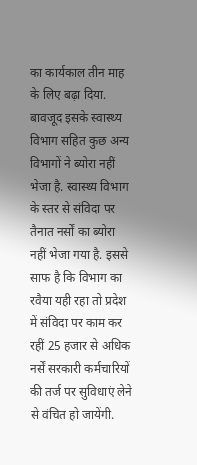का कार्यकाल तीन माह के लिए बढ़ा दिया.
बावजूद इसके स्वास्थ्य विभाग सहित कुछ अन्य विभागों ने ब्योरा नहीं भेजा है. स्वास्थ्य विभाग के स्तर से संविदा पर तैनात नर्सों का ब्योरा नहीं भेजा गया है. इससे साफ है कि विभाग का रवैया यही रहा तो प्रदेश में संविदा पर काम कर रहीं 25 हजार से अधिक नर्सें सरकारी कर्मचारियों की तर्ज पर सुविधाएं लेने से वंचित हो जायेंगी.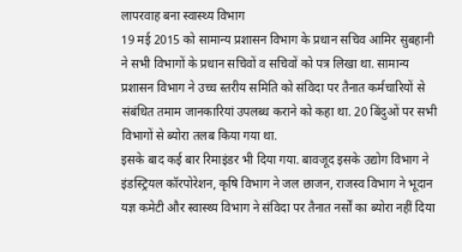लापरवाह बना स्वास्थ्य विभाग
19 मई 2015 को सामान्य प्रशासन विभाग के प्रधान सचिव आमिर सुबहानी ने सभी विभागों के प्रधान सचिवों व सचिवों को पत्र लिखा था. सामान्य प्रशासन विभाग ने उच्च स्तरीय समिति को संविदा पर तैनात कर्मचारियों से संबंधित तमाम जानकारियां उपलब्ध कराने को कहा था. 20 बिंदुओं पर सभी विभागों से ब्योरा तलब किया गया था.
इसके बाद कई बार रिमाइंडर भी दिया गया. बावजूद इसके उद्योग विभाग ने इंडस्ट्रियल कॉरपोरेशन, कृषि विभाग ने जल छाजन, राजस्व विभाग ने भूदान यज्ञ कमेटी और स्वास्थ्य विभाग ने संविदा पर तैनात नर्सों का ब्योरा नहीं दिया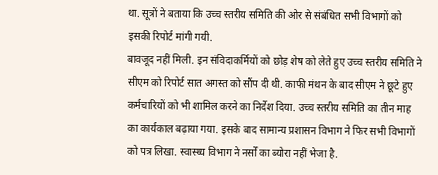था. सूत्रों ने बताया कि उच्च स्तरीय समिति की ओर से संबंधित सभी विभागों को इसकी रिपोर्ट मांगी गयी.
बावजूद नहीं मिली. इन संविदाकर्मियों को छोड़ शेष को लेते हुए उच्च स्तरीय समिति ने सीएम को रिपोर्ट सात अगस्त को सौंप दी थी. काफी मंथन के बाद सीएम ने छूटे हुए कर्मचारियों को भी शामिल करने का निर्देश दिया. उच्च स्तरीय समिति का तीन माह का कार्यकाल बढ़ाया गया. इसके बाद सामान्य प्रशासन विभाग ने फिर सभी विभागों को पत्र लिखा. स्वास्थ्य विभाग ने नर्सों का ब्योरा नहीं भेजा है.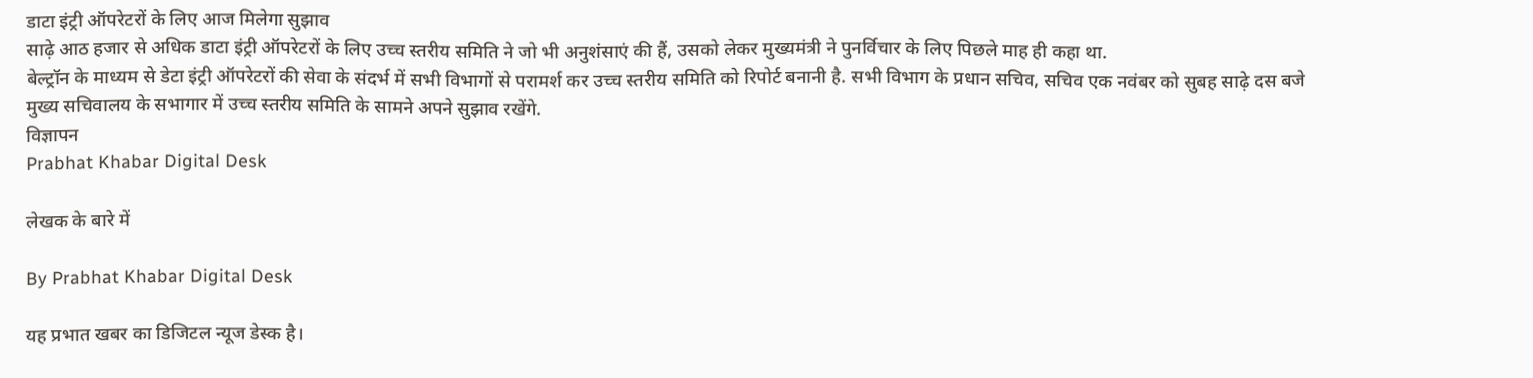डाटा इंट्री ऑपरेटरों के लिए आज मिलेगा सुझाव
साढ़े आठ हजार से अधिक डाटा इंट्री ऑपरेटरों के लिए उच्च स्तरीय समिति ने जो भी अनुशंसाएं की हैं, उसको लेकर मुख्यमंत्री ने पुनर्विचार के लिए पिछले माह ही कहा था.
बेल्ट्रॉन के माध्यम से डेटा इंट्री ऑपरेटरों की सेवा के संदर्भ में सभी विभागों से परामर्श कर उच्च स्तरीय समिति को रिपोर्ट बनानी है. सभी विभाग के प्रधान सचिव, सचिव एक नवंबर को सुबह साढ़े दस बजे मुख्य सचिवालय के सभागार में उच्च स्तरीय समिति के सामने अपने सुझाव रखेंगे.
विज्ञापन
Prabhat Khabar Digital Desk

लेखक के बारे में

By Prabhat Khabar Digital Desk

यह प्रभात खबर का डिजिटल न्यूज डेस्क है।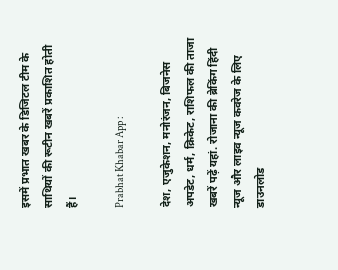इसमें प्रभात खबर के डिजिटल टीम के साथियों की रूटीन खबरें प्रकाशित होती हैं।

Prabhat Khabar App :

देश, एजुकेशन, मनोरंजन, बिजनेस अपडेट, धर्म, क्रिकेट, राशिफल की ताजा खबरें पढ़ें यहां. रोजाना की ब्रेकिंग हिंदी न्यूज और लाइव न्यूज कवरेज के लिए डाउनलोड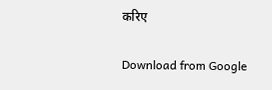करिए

Download from Google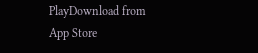PlayDownload from App Store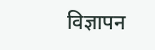विज्ञापन